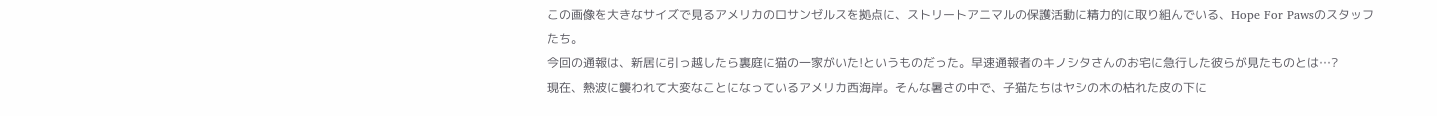この画像を大きなサイズで見るアメリカのロサンゼルスを拠点に、ストリートアニマルの保護活動に精力的に取り組んでいる、Hope For Pawsのスタッフたち。
今回の通報は、新居に引っ越したら裏庭に猫の一家がいた!というものだった。早速通報者のキノシタさんのお宅に急行した彼らが見たものとは…?
現在、熱波に襲われて大変なことになっているアメリカ西海岸。そんな暑さの中で、子猫たちはヤシの木の枯れた皮の下に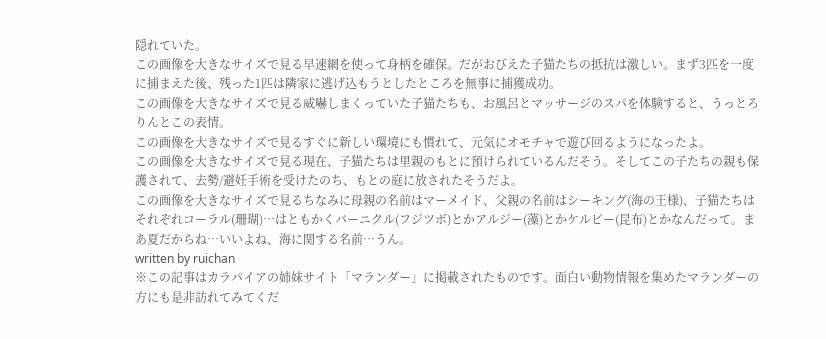隠れていた。
この画像を大きなサイズで見る早速網を使って身柄を確保。だがおびえた子猫たちの抵抗は激しい。まず3匹を一度に捕まえた後、残った1匹は隣家に逃げ込もうとしたところを無事に捕獲成功。
この画像を大きなサイズで見る威嚇しまくっていた子猫たちも、お風呂とマッサージのスパを体験すると、うっとろりんとこの表情。
この画像を大きなサイズで見るすぐに新しい環境にも慣れて、元気にオモチャで遊び回るようになったよ。
この画像を大きなサイズで見る現在、子猫たちは里親のもとに預けられているんだそう。そしてこの子たちの親も保護されて、去勢/避妊手術を受けたのち、もとの庭に放されたそうだよ。
この画像を大きなサイズで見るちなみに母親の名前はマーメイド、父親の名前はシーキング(海の王様)、子猫たちはそれぞれコーラル(珊瑚)…はともかくバーニクル(フジツボ)とかアルジー(藻)とかケルピー(昆布)とかなんだって。まあ夏だからね…いいよね、海に関する名前…うん。
written by ruichan
※この記事はカラパイアの姉妹サイト「マランダー」に掲載されたものです。面白い動物情報を集めたマランダーの方にも是非訪れてみてくだ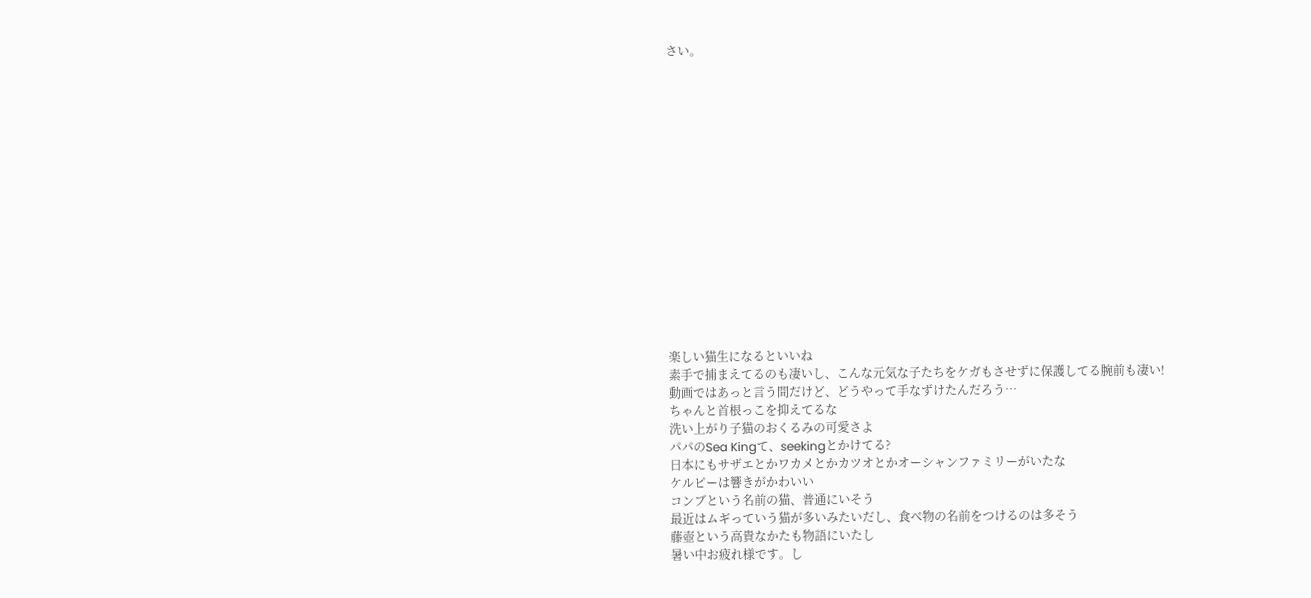さい。
















楽しい猫生になるといいね
素手で捕まえてるのも凄いし、こんな元気な子たちをケガもさせずに保護してる腕前も凄い!
動画ではあっと言う間だけど、どうやって手なずけたんだろう…
ちゃんと首根っこを抑えてるな
洗い上がり子猫のおくるみの可愛さよ
パパのSea Kingて、seekingとかけてる?
日本にもサザエとかワカメとかカツオとかオーシャンファミリーがいたな
ケルピーは響きがかわいい
コンブという名前の猫、普通にいそう
最近はムギっていう猫が多いみたいだし、食べ物の名前をつけるのは多そう
藤壺という高貴なかたも物語にいたし
暑い中お疲れ様です。し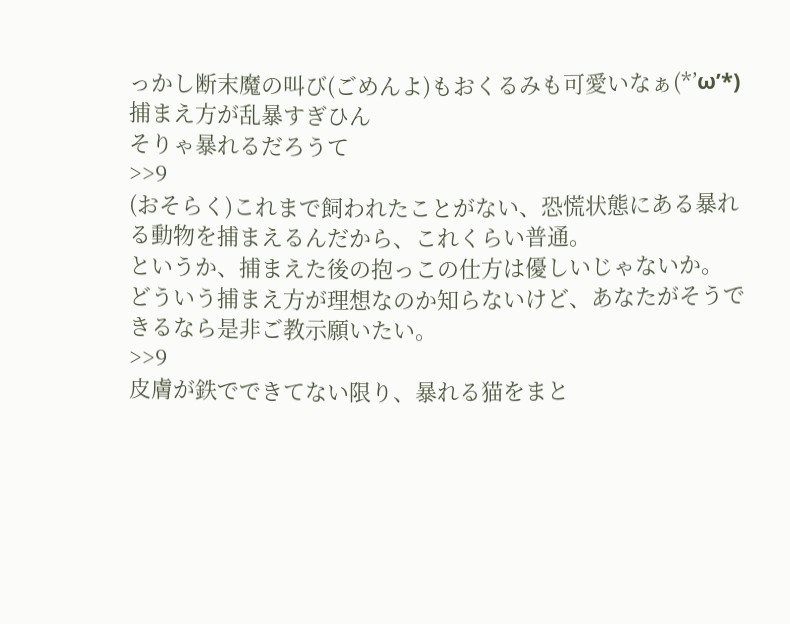っかし断末魔の叫び(ごめんよ)もおくるみも可愛いなぁ(*’ω’*)
捕まえ方が乱暴すぎひん
そりゃ暴れるだろうて
>>9
(おそらく)これまで飼われたことがない、恐慌状態にある暴れる動物を捕まえるんだから、これくらい普通。
というか、捕まえた後の抱っこの仕方は優しいじゃないか。
どういう捕まえ方が理想なのか知らないけど、あなたがそうできるなら是非ご教示願いたい。
>>9
皮膚が鉄でできてない限り、暴れる猫をまと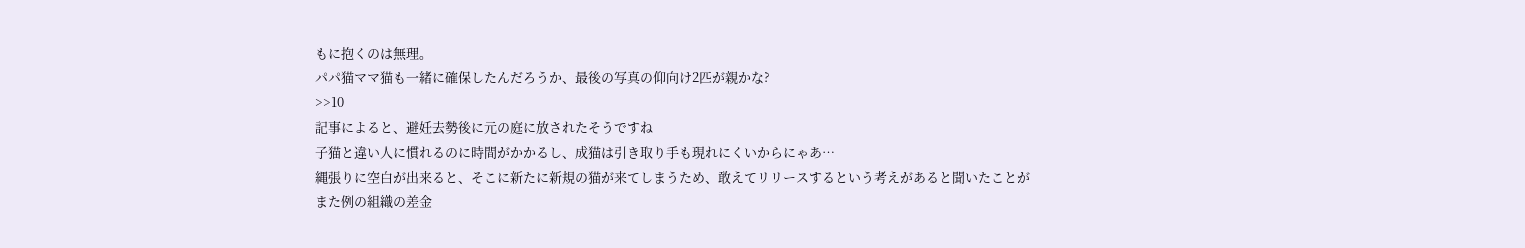もに抱くのは無理。
パパ猫ママ猫も一緒に確保したんだろうか、最後の写真の仰向け2匹が親かな?
>>10
記事によると、避妊去勢後に元の庭に放されたそうですね
子猫と違い人に慣れるのに時間がかかるし、成猫は引き取り手も現れにくいからにゃあ…
縄張りに空白が出来ると、そこに新たに新規の猫が来てしまうため、敢えてリリースするという考えがあると聞いたことが
また例の組織の差金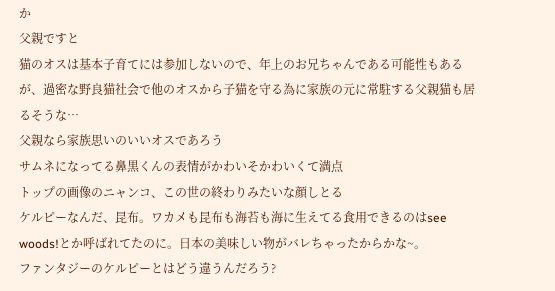か
父親ですと
猫のオスは基本子育てには参加しないので、年上のお兄ちゃんである可能性もあるが、過密な野良猫社会で他のオスから子猫を守る為に家族の元に常駐する父親猫も居るそうな…
父親なら家族思いのいいオスであろう
サムネになってる鼻黒くんの表情がかわいそかわいくて満点
トップの画像のニャンコ、この世の終わりみたいな顔しとる
ケルピーなんだ、昆布。ワカメも昆布も海苔も海に生えてる食用できるのはsee woods!とか呼ばれてたのに。日本の美味しい物がバレちゃったからかな~。
ファンタジーのケルピーとはどう違うんだろう?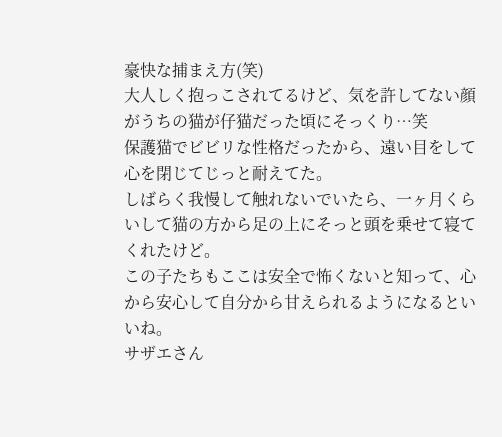豪快な捕まえ方(笑)
大人しく抱っこされてるけど、気を許してない顔がうちの猫が仔猫だった頃にそっくり…笑
保護猫でビビリな性格だったから、遠い目をして心を閉じてじっと耐えてた。
しばらく我慢して触れないでいたら、一ヶ月くらいして猫の方から足の上にそっと頭を乗せて寝てくれたけど。
この子たちもここは安全で怖くないと知って、心から安心して自分から甘えられるようになるといいね。
サザエさん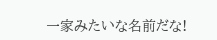一家みたいな名前だな!